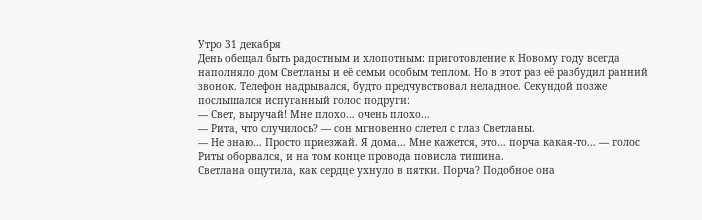Утро 31 декабря
День обещал быть радостным и хлопотным: приготовление к Новому году всегда наполняло дом Светланы и её семьи особым теплом. Но в этот раз её разбудил ранний звонок. Телефон надрывался, будто предчувствовал неладное. Секундой позже послышался испуганный голос подруги:
— Свет, выручай! Мне плохо… очень плохо…
— Рита, что случилось? — сон мгновенно слетел с глаз Светланы.
— Не знаю… Просто приезжай. Я дома… Мне кажется, это… порча какая-то… — голос Риты оборвался, и на том конце провода повисла тишина.
Светлана ощутила, как сердце ухнуло в пятки. Порча? Подобное она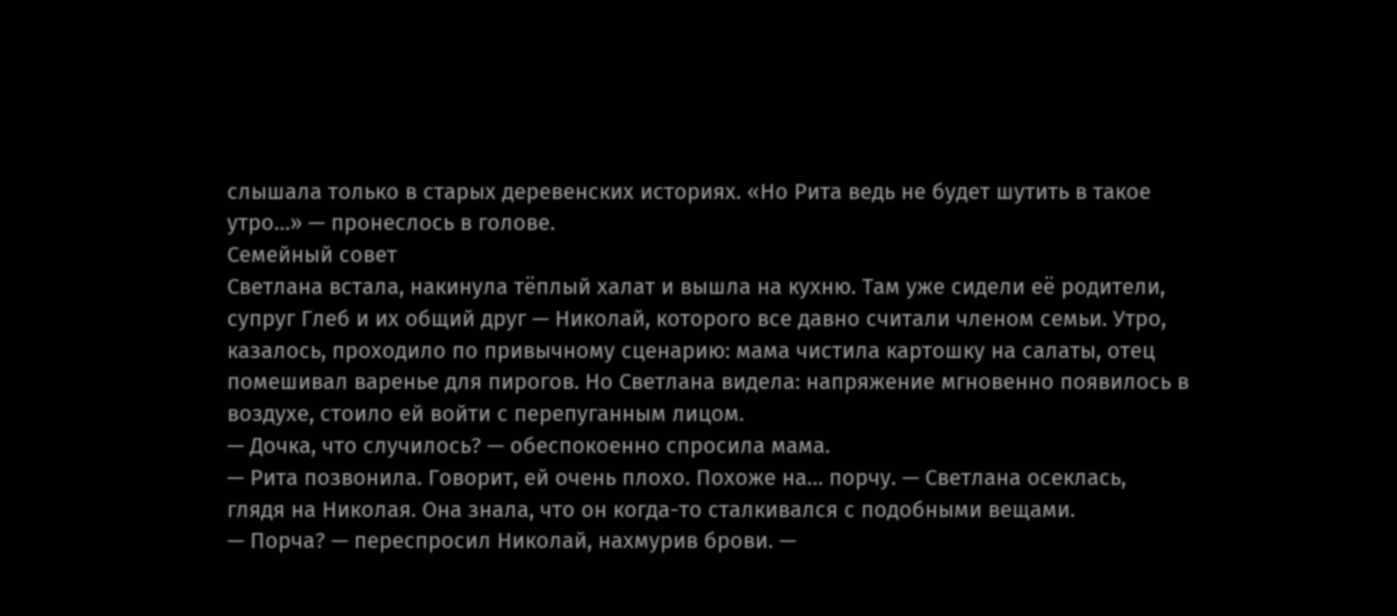слышала только в старых деревенских историях. «Но Рита ведь не будет шутить в такое утро…» — пронеслось в голове.
Семейный совет
Светлана встала, накинула тёплый халат и вышла на кухню. Там уже сидели её родители, супруг Глеб и их общий друг — Николай, которого все давно считали членом семьи. Утро, казалось, проходило по привычному сценарию: мама чистила картошку на салаты, отец помешивал варенье для пирогов. Но Светлана видела: напряжение мгновенно появилось в воздухе, стоило ей войти с перепуганным лицом.
— Дочка, что случилось? — обеспокоенно спросила мама.
— Рита позвонила. Говорит, ей очень плохо. Похоже на… порчу. — Светлана осеклась, глядя на Николая. Она знала, что он когда-то сталкивался с подобными вещами.
— Порча? — переспросил Николай, нахмурив брови. —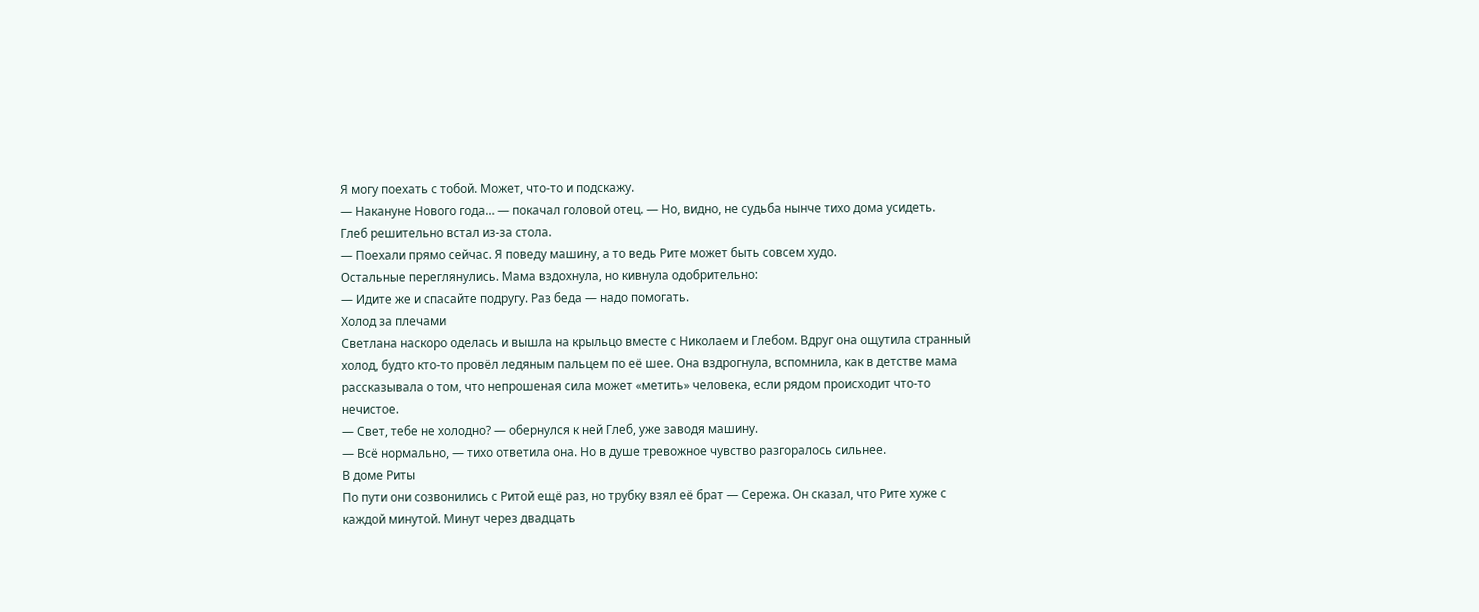Я могу поехать с тобой. Может, что-то и подскажу.
— Накануне Нового года… — покачал головой отец. — Но, видно, не судьба нынче тихо дома усидеть.
Глеб решительно встал из-за стола.
— Поехали прямо сейчас. Я поведу машину, а то ведь Рите может быть совсем худо.
Остальные переглянулись. Мама вздохнула, но кивнула одобрительно:
— Идите же и спасайте подругу. Раз беда — надо помогать.
Холод за плечами
Светлана наскоро оделась и вышла на крыльцо вместе с Николаем и Глебом. Вдруг она ощутила странный холод, будто кто-то провёл ледяным пальцем по её шее. Она вздрогнула, вспомнила, как в детстве мама рассказывала о том, что непрошеная сила может «метить» человека, если рядом происходит что-то нечистое.
— Свет, тебе не холодно? — обернулся к ней Глеб, уже заводя машину.
— Всё нормально, — тихо ответила она. Но в душе тревожное чувство разгоралось сильнее.
В доме Риты
По пути они созвонились с Ритой ещё раз, но трубку взял её брат — Сережа. Он сказал, что Рите хуже с каждой минутой. Минут через двадцать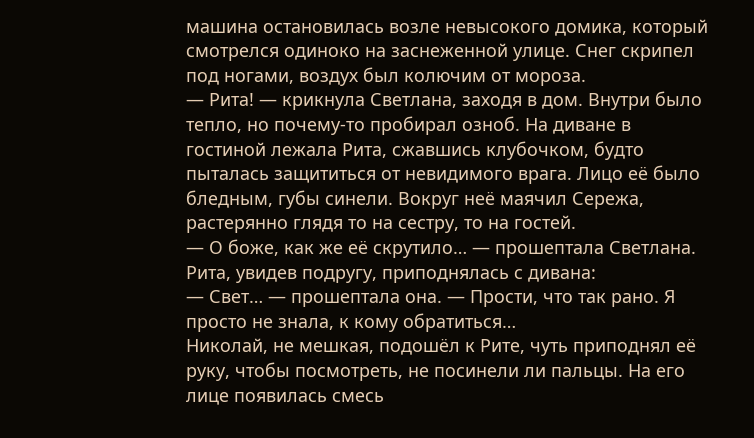машина остановилась возле невысокого домика, который смотрелся одиноко на заснеженной улице. Снег скрипел под ногами, воздух был колючим от мороза.
— Рита! — крикнула Светлана, заходя в дом. Внутри было тепло, но почему-то пробирал озноб. На диване в гостиной лежала Рита, сжавшись клубочком, будто пыталась защититься от невидимого врага. Лицо её было бледным, губы синели. Вокруг неё маячил Сережа, растерянно глядя то на сестру, то на гостей.
— О боже, как же её скрутило… — прошептала Светлана.
Рита, увидев подругу, приподнялась с дивана:
— Свет… — прошептала она. — Прости, что так рано. Я просто не знала, к кому обратиться…
Николай, не мешкая, подошёл к Рите, чуть приподнял её руку, чтобы посмотреть, не посинели ли пальцы. На его лице появилась смесь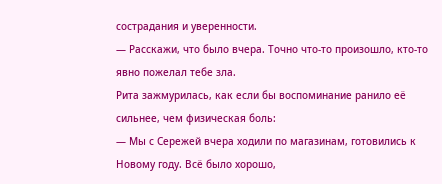сострадания и уверенности.
— Расскажи, что было вчера. Точно что-то произошло, кто-то явно пожелал тебе зла.
Рита зажмурилась, как если бы воспоминание ранило её сильнее, чем физическая боль:
— Мы с Сережей вчера ходили по магазинам, готовились к Новому году. Всё было хорошо,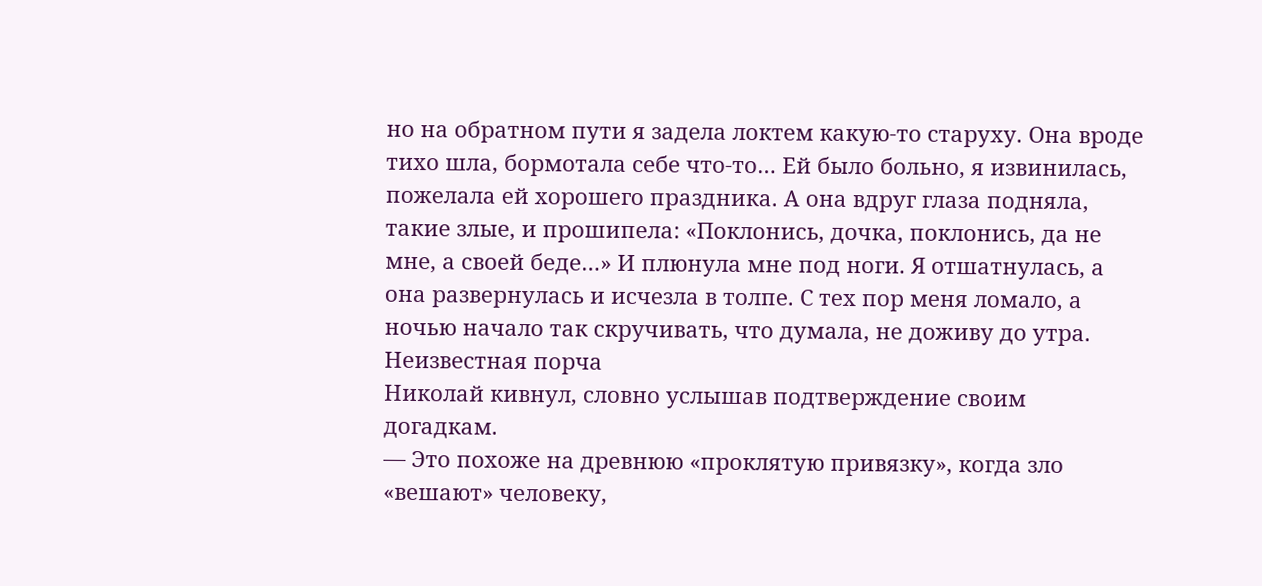но на обратном пути я задела локтем какую-то старуху. Она вроде тихо шла, бормотала себе что-то… Ей было больно, я извинилась, пожелала ей хорошего праздника. А она вдруг глаза подняла, такие злые, и прошипела: «Поклонись, дочка, поклонись, да не мне, а своей беде…» И плюнула мне под ноги. Я отшатнулась, а она развернулась и исчезла в толпе. С тех пор меня ломало, а ночью начало так скручивать, что думала, не доживу до утра.
Неизвестная порча
Николай кивнул, словно услышав подтверждение своим догадкам.
— Это похоже на древнюю «проклятую привязку», когда зло «вешают» человеку,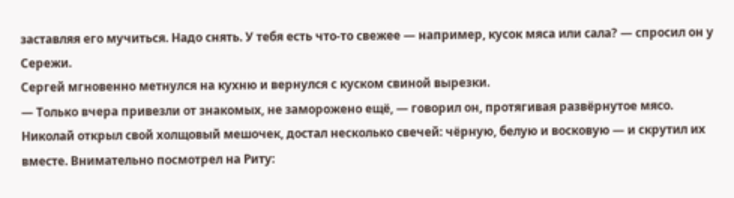заставляя его мучиться. Надо снять. У тебя есть что-то свежее — например, кусок мяса или сала? — спросил он у Сережи.
Сергей мгновенно метнулся на кухню и вернулся с куском свиной вырезки.
— Только вчера привезли от знакомых, не заморожено ещё, — говорил он, протягивая развёрнутое мясо.
Николай открыл свой холщовый мешочек, достал несколько свечей: чёрную, белую и восковую — и скрутил их вместе. Внимательно посмотрел на Риту: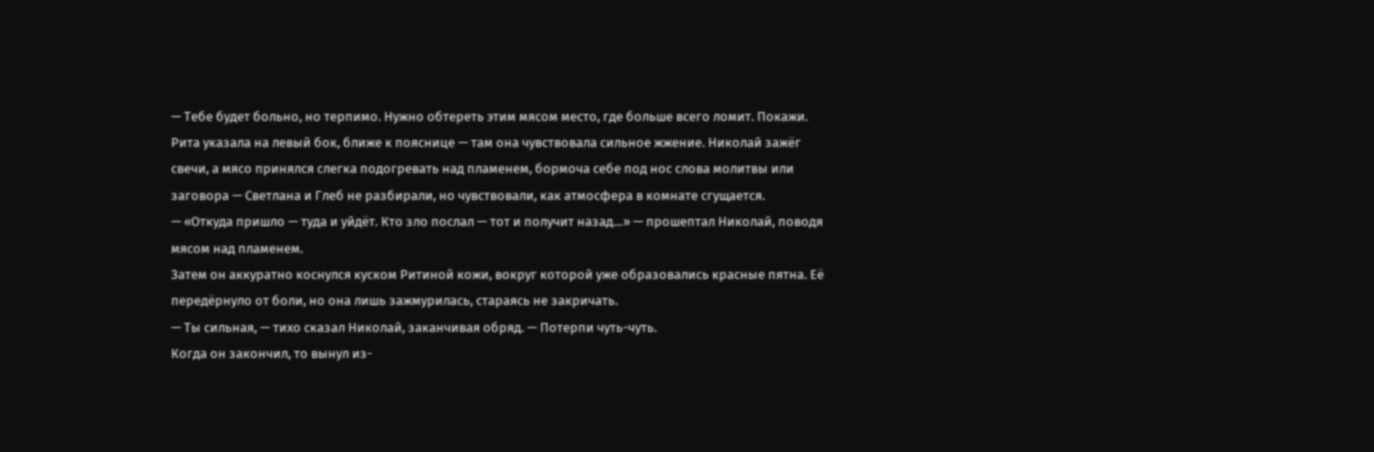— Тебе будет больно, но терпимо. Нужно обтереть этим мясом место, где больше всего ломит. Покажи.
Рита указала на левый бок, ближе к пояснице — там она чувствовала сильное жжение. Николай зажёг свечи, а мясо принялся слегка подогревать над пламенем, бормоча себе под нос слова молитвы или заговора — Светлана и Глеб не разбирали, но чувствовали, как атмосфера в комнате сгущается.
— «Откуда пришло — туда и уйдёт. Кто зло послал — тот и получит назад…» — прошептал Николай, поводя мясом над пламенем.
Затем он аккуратно коснулся куском Ритиной кожи, вокруг которой уже образовались красные пятна. Её передёрнуло от боли, но она лишь зажмурилась, стараясь не закричать.
— Ты сильная, — тихо сказал Николай, заканчивая обряд. — Потерпи чуть-чуть.
Когда он закончил, то вынул из-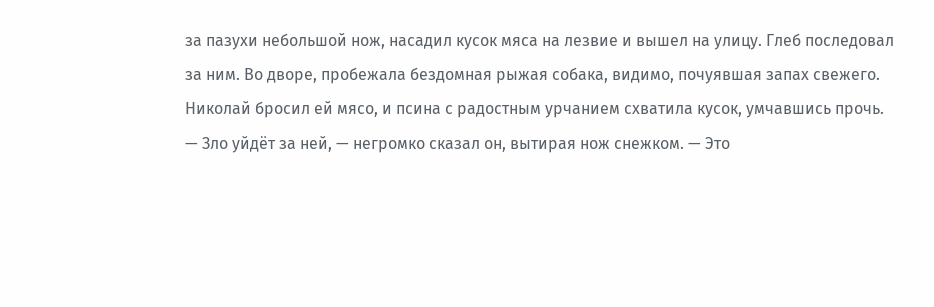за пазухи небольшой нож, насадил кусок мяса на лезвие и вышел на улицу. Глеб последовал за ним. Во дворе, пробежала бездомная рыжая собака, видимо, почуявшая запах свежего. Николай бросил ей мясо, и псина с радостным урчанием схватила кусок, умчавшись прочь.
— Зло уйдёт за ней, — негромко сказал он, вытирая нож снежком. — Это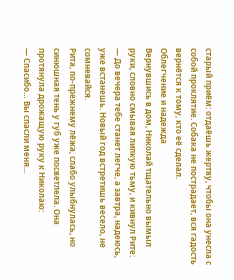старый приём: отдаёшь жертву, чтобы она унесла с собой проклятие. Собака не пострадает, вся гадость вернётся к тому, кто её сделал.
Облегчение и надежда
Вернувшись в дом, Николай тщательно вымыл руки, словно смывая липкую тьму, и кивнул Рите:
— До вечера тебе станет легче, а завтра, надеюсь, уже встанешь. Новый год встретишь весело, не сомневайся.
Рита, по-прежнему лёжа, слабо улыбнулась, но синюшная тень у губ уже посветлела. Она протянула дрожащую руку к Николаю:
— Спасибо… Вы спасли меня…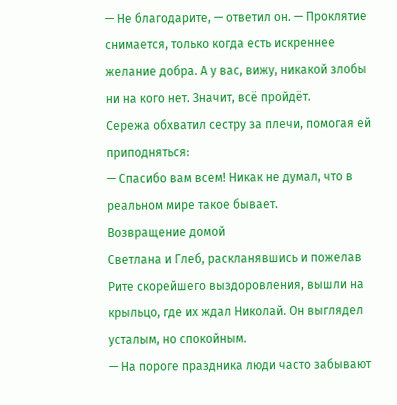— Не благодарите, — ответил он. — Проклятие снимается, только когда есть искреннее желание добра. А у вас, вижу, никакой злобы ни на кого нет. Значит, всё пройдёт.
Сережа обхватил сестру за плечи, помогая ей приподняться:
— Спасибо вам всем! Никак не думал, что в реальном мире такое бывает.
Возвращение домой
Светлана и Глеб, раскланявшись и пожелав Рите скорейшего выздоровления, вышли на крыльцо, где их ждал Николай. Он выглядел усталым, но спокойным.
— На пороге праздника люди часто забывают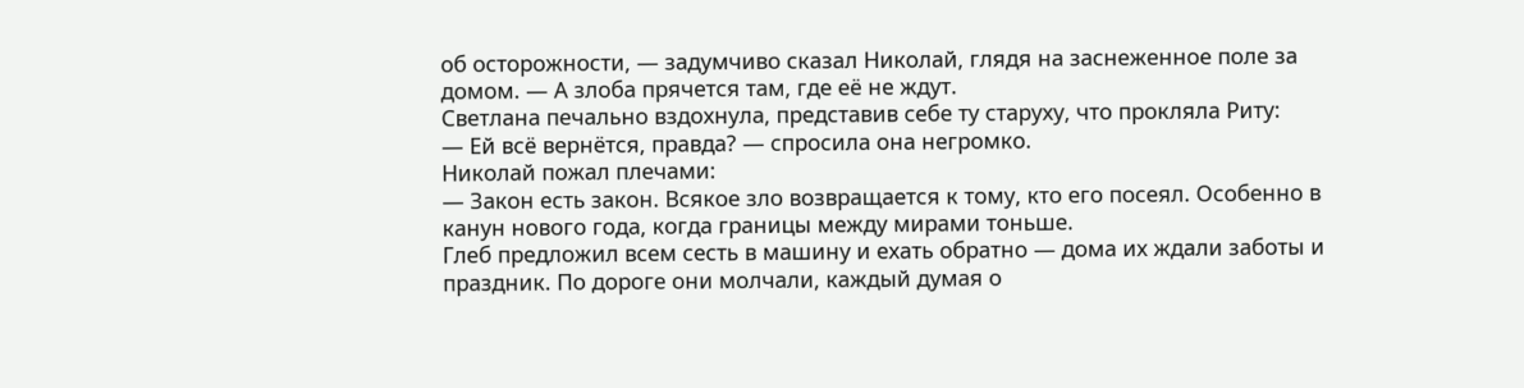об осторожности, — задумчиво сказал Николай, глядя на заснеженное поле за домом. — А злоба прячется там, где её не ждут.
Светлана печально вздохнула, представив себе ту старуху, что прокляла Риту:
— Ей всё вернётся, правда? — спросила она негромко.
Николай пожал плечами:
— Закон есть закон. Всякое зло возвращается к тому, кто его посеял. Особенно в канун нового года, когда границы между мирами тоньше.
Глеб предложил всем сесть в машину и ехать обратно — дома их ждали заботы и праздник. По дороге они молчали, каждый думая о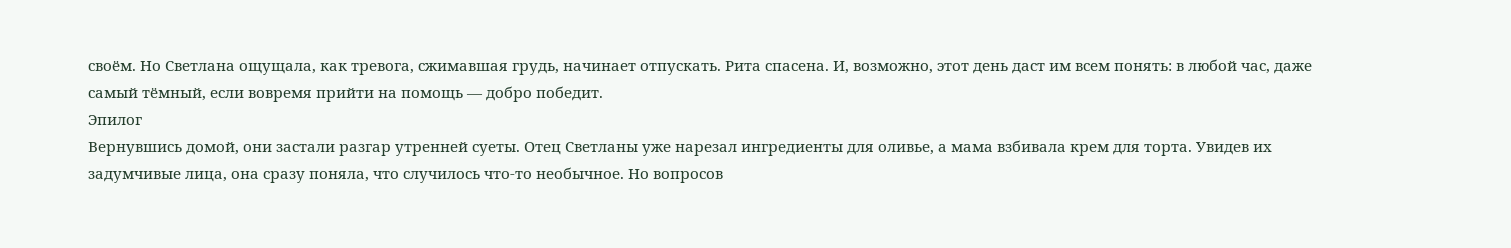своём. Но Светлана ощущала, как тревога, сжимавшая грудь, начинает отпускать. Рита спасена. И, возможно, этот день даст им всем понять: в любой час, даже самый тёмный, если вовремя прийти на помощь — добро победит.
Эпилог
Вернувшись домой, они застали разгар утренней суеты. Отец Светланы уже нарезал ингредиенты для оливье, а мама взбивала крем для торта. Увидев их задумчивые лица, она сразу поняла, что случилось что-то необычное. Но вопросов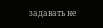задавать не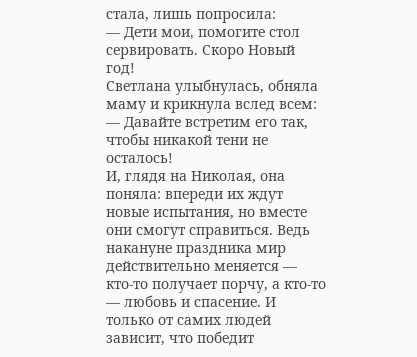стала, лишь попросила:
— Дети мои, помогите стол сервировать. Скоро Новый год!
Светлана улыбнулась, обняла маму и крикнула вслед всем:
— Давайте встретим его так, чтобы никакой тени не осталось!
И, глядя на Николая, она поняла: впереди их ждут новые испытания, но вместе они смогут справиться. Ведь накануне праздника мир действительно меняется — кто-то получает порчу, а кто-то — любовь и спасение. И только от самих людей зависит, что победит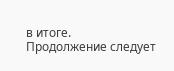в итоге.
Продолжение следует